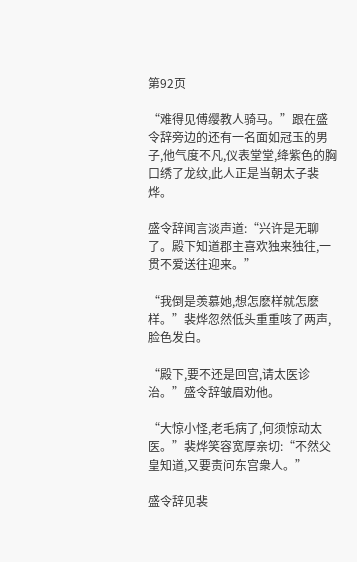第92页

“难得见傅缨教人骑马。”跟在盛令辞旁边的还有一名面如冠玉的男子,他气度不凡,仪表堂堂,绛紫色的胸口绣了龙纹,此人正是当朝太子裴烨。

盛令辞闻言淡声道:“兴许是无聊了。殿下知道郡主喜欢独来独往,一贯不爱送往迎来。”

“我倒是羡慕她,想怎麽样就怎麽样。”裴烨忽然低头重重咳了两声,脸色发白。

“殿下,要不还是回宫,请太医诊治。”盛令辞皱眉劝他。

“大惊小怪,老毛病了,何须惊动太医。”裴烨笑容宽厚亲切:“不然父皇知道,又要责问东宫衆人。”

盛令辞见裴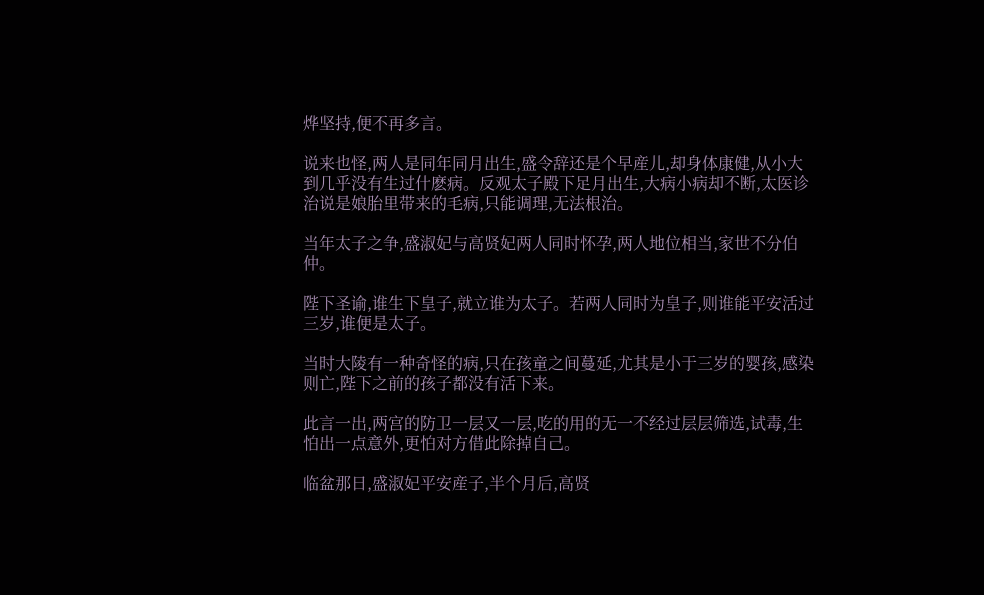烨坚持,便不再多言。

说来也怪,两人是同年同月出生,盛令辞还是个早産儿,却身体康健,从小大到几乎没有生过什麽病。反观太子殿下足月出生,大病小病却不断,太医诊治说是娘胎里带来的毛病,只能调理,无法根治。

当年太子之争,盛淑妃与高贤妃两人同时怀孕,两人地位相当,家世不分伯仲。

陛下圣谕,谁生下皇子,就立谁为太子。若两人同时为皇子,则谁能平安活过三岁,谁便是太子。

当时大陵有一种奇怪的病,只在孩童之间蔓延,尤其是小于三岁的婴孩,感染则亡,陛下之前的孩子都没有活下来。

此言一出,两宫的防卫一层又一层,吃的用的无一不经过层层筛选,试毒,生怕出一点意外,更怕对方借此除掉自己。

临盆那日,盛淑妃平安産子,半个月后,高贤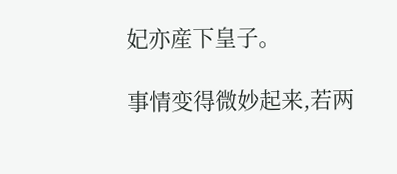妃亦産下皇子。

事情变得微妙起来,若两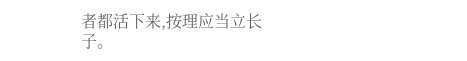者都活下来,按理应当立长子。